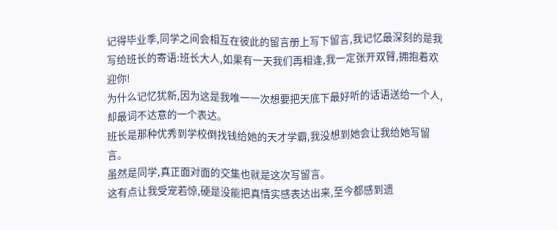记得毕业季,同学之间会相互在彼此的留言册上写下留言,我记忆最深刻的是我写给班长的寄语:班长大人,如果有一天我们再相逢,我一定张开双臂,拥抱着欢迎你!
为什么记忆犹新,因为这是我唯一一次想要把天底下最好听的话语送给一个人,却最词不达意的一个表达。
班长是那种优秀到学校倒找钱给她的天才学霸,我没想到她会让我给她写留言。
虽然是同学,真正面对面的交集也就是这次写留言。
这有点让我受宠若惊,硬是没能把真情实感表达出来,至今都感到遗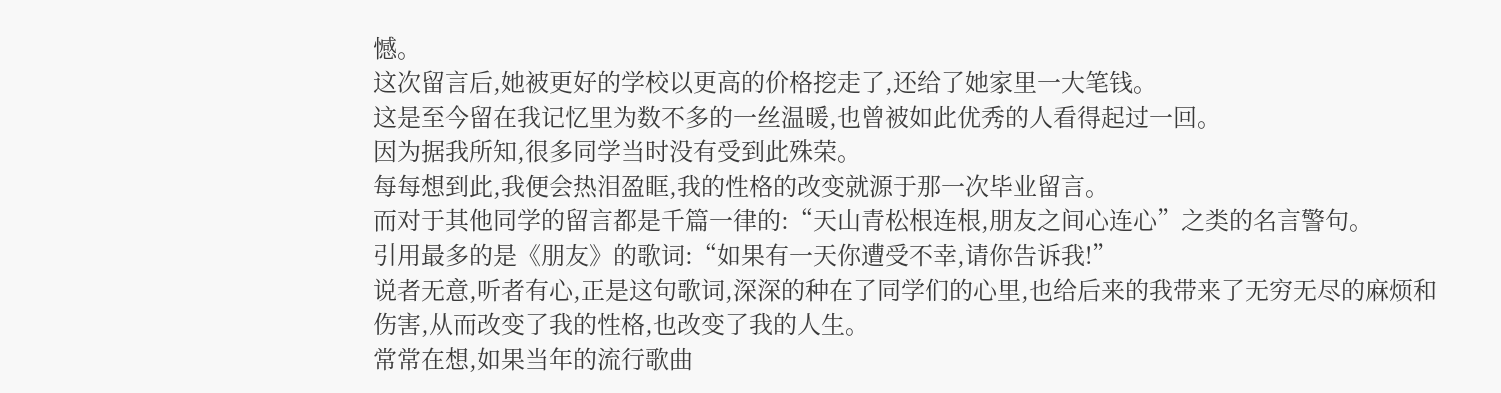憾。
这次留言后,她被更好的学校以更高的价格挖走了,还给了她家里一大笔钱。
这是至今留在我记忆里为数不多的一丝温暖,也曾被如此优秀的人看得起过一回。
因为据我所知,很多同学当时没有受到此殊荣。
每每想到此,我便会热泪盈眶,我的性格的改变就源于那一次毕业留言。
而对于其他同学的留言都是千篇一律的:“天山青松根连根,朋友之间心连心”之类的名言警句。
引用最多的是《朋友》的歌词:“如果有一天你遭受不幸,请你告诉我!”
说者无意,听者有心,正是这句歌词,深深的种在了同学们的心里,也给后来的我带来了无穷无尽的麻烦和伤害,从而改变了我的性格,也改变了我的人生。
常常在想,如果当年的流行歌曲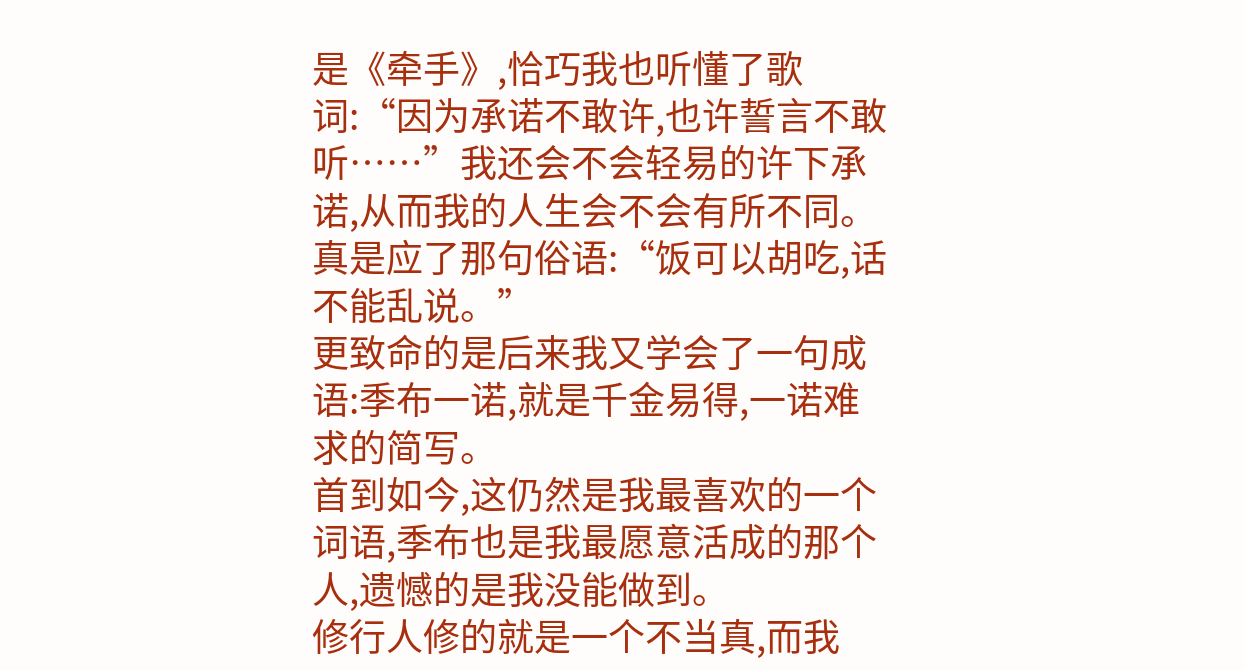是《牵手》,恰巧我也听懂了歌词:“因为承诺不敢许,也许誓言不敢听……”我还会不会轻易的许下承诺,从而我的人生会不会有所不同。
真是应了那句俗语:“饭可以胡吃,话不能乱说。”
更致命的是后来我又学会了一句成语:季布一诺,就是千金易得,一诺难求的简写。
首到如今,这仍然是我最喜欢的一个词语,季布也是我最愿意活成的那个人,遗憾的是我没能做到。
修行人修的就是一个不当真,而我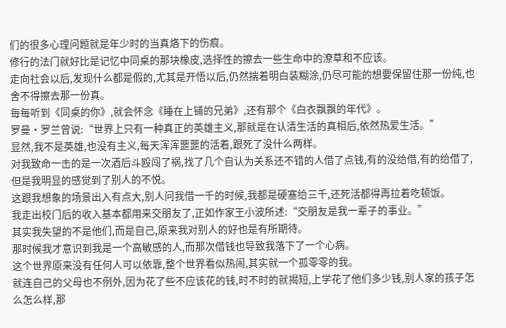们的很多心理问题就是年少时的当真烙下的伤痕。
修行的法门就好比是记忆中同桌的那块橡皮,选择性的擦去一些生命中的潦草和不应该。
走向社会以后,发现什么都是假的,尤其是开悟以后,仍然揣着明白装糊涂,仍尽可能的想要保留住那一份纯,也舍不得擦去那一份真。
毎每听到《同桌的你》,就会怀念《睡在上铺的兄弟》,还有那个《白衣飘飘的年代》。
罗曼·罗兰曾说:“世界上只有一种真正的英雄主义,那就是在认清生活的真相后,依然热爱生活。”
显然,我不是英雄,也没有主义,每天浑浑噩噩的活着,跟死了没什么两样。
对我致命一击的是一次酒后斗殴闯了祸,找了几个自认为关系还不错的人借了点钱,有的没给借,有的给借了,但是我明显的感觉到了别人的不悦。
这跟我想象的场景出入有点大,别人问我借一千的时候,我都是硬塞给三千,还死活都得再拉着吃顿饭。
我走出校门后的收入基本都用来交朋友了,正如作家王小波所述:“交朋友是我一辈子的事业。”
其实我失望的不是他们,而是自己,原来我对别人的好也是有所期待。
那时候我才意识到我是一个高敏感的人,而那次借钱也导致我落下了一个心病。
这个世界原来没有任何人可以依靠,整个世界看似热闹,其实就一个孤零零的我。
就连自己的父母也不例外,因为花了些不应该花的钱,时不时的就揭短,上学花了他们多少钱,别人家的孩子怎么怎么样,那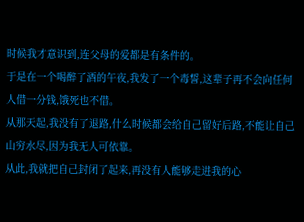时候我才意识到,连父母的爱都是有条件的。
于是在一个喝醉了酒的午夜,我发了一个毒誓,这辈子再不会向任何人借一分钱,饿死也不借。
从那天起,我没有了退路,什么时候都会给自己留好后路,不能让自己山穷水尽,因为我无人可依靠。
从此,我就把自己封闭了起来,再没有人能够走进我的心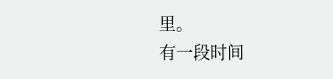里。
有一段时间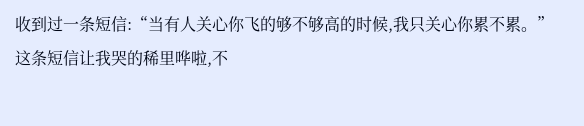收到过一条短信:“当有人关心你飞的够不够高的时候,我只关心你累不累。”
这条短信让我哭的稀里哗啦,不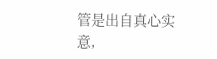管是出自真心实意,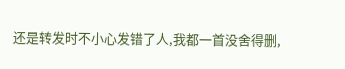还是转发时不小心发错了人,我都一首没舍得删,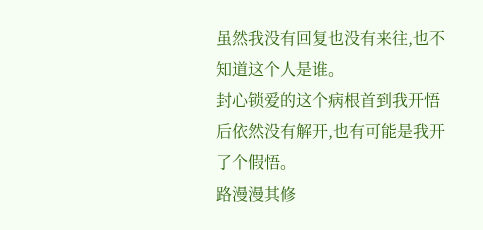虽然我没有回复也没有来往,也不知道这个人是谁。
封心锁爱的这个病根首到我开悟后依然没有解开,也有可能是我开了个假悟。
路漫漫其修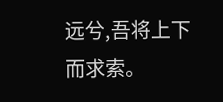远兮,吾将上下而求索。